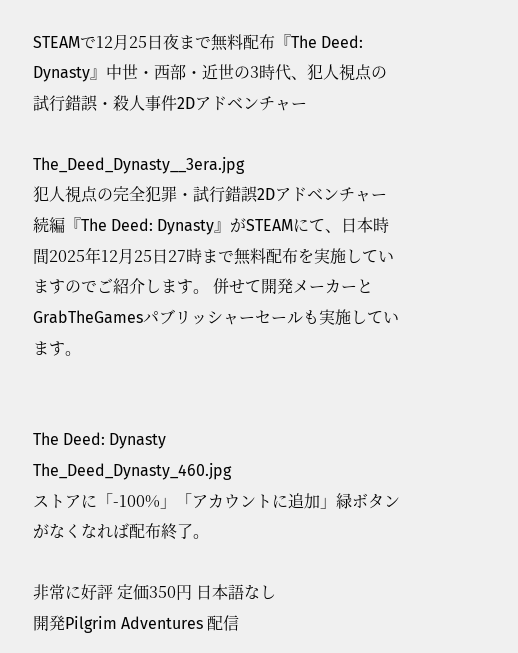STEAMで12月25日夜まで無料配布『The Deed: Dynasty』中世・西部・近世の3時代、犯人視点の試行錯誤・殺人事件2Dアドベンチャー

The_Deed_Dynasty__3era.jpg
犯人視点の完全犯罪・試行錯誤2Dアドベンチャー続編『The Deed: Dynasty』がSTEAMにて、日本時間2025年12月25日27時まで無料配布を実施していますのでご紹介します。 併せて開発メーカーとGrabTheGamesパブリッシャーセールも実施しています。


The Deed: Dynasty
The_Deed_Dynasty_460.jpg
ストアに「-100%」「アカウントに追加」緑ボタンがなくなれば配布終了。

非常に好評 定価350円 日本語なし
開発Pilgrim Adventures 配信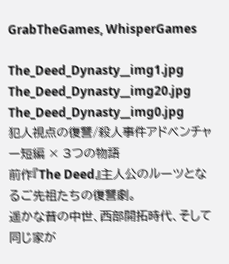GrabTheGames, WhisperGames

The_Deed_Dynasty__img1.jpg
The_Deed_Dynasty__img20.jpg The_Deed_Dynasty__img0.jpg
犯人視点の復讐/殺人事件アドベンチャー短編 × 3つの物語
前作『The Deed』主人公のルーツとなるご先祖たちの復讐劇。
遥かな昔の中世、西部開拓時代、そして同じ家が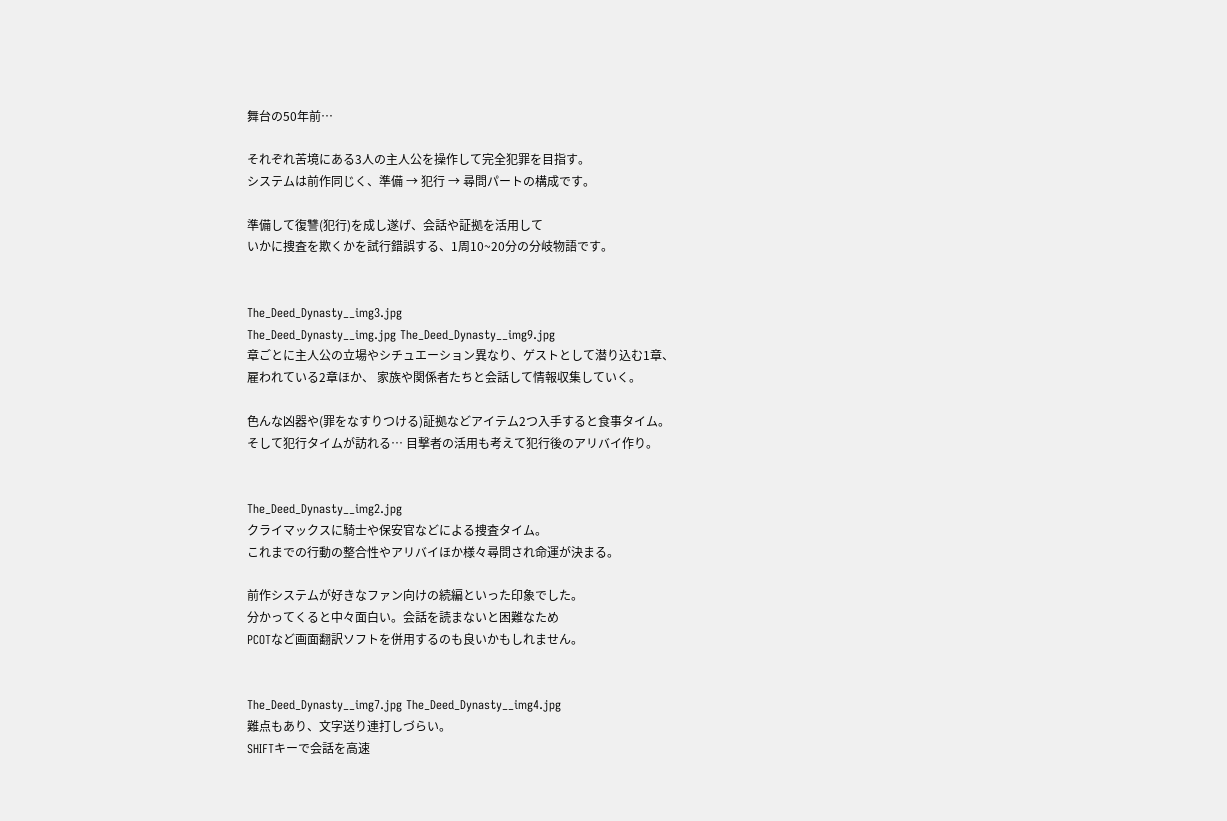舞台の50年前…

それぞれ苦境にある3人の主人公を操作して完全犯罪を目指す。
システムは前作同じく、準備 → 犯行 → 尋問パートの構成です。

準備して復讐(犯行)を成し遂げ、会話や証拠を活用して
いかに捜査を欺くかを試行錯誤する、1周10~20分の分岐物語です。


The_Deed_Dynasty__img3.jpg
The_Deed_Dynasty__img.jpg The_Deed_Dynasty__img9.jpg
章ごとに主人公の立場やシチュエーション異なり、ゲストとして潜り込む1章、
雇われている2章ほか、 家族や関係者たちと会話して情報収集していく。

色んな凶器や(罪をなすりつける)証拠などアイテム2つ入手すると食事タイム。
そして犯行タイムが訪れる… 目撃者の活用も考えて犯行後のアリバイ作り。


The_Deed_Dynasty__img2.jpg
クライマックスに騎士や保安官などによる捜査タイム。
これまでの行動の整合性やアリバイほか様々尋問され命運が決まる。

前作システムが好きなファン向けの続編といった印象でした。
分かってくると中々面白い。会話を読まないと困難なため
PCOTなど画面翻訳ソフトを併用するのも良いかもしれません。


The_Deed_Dynasty__img7.jpg The_Deed_Dynasty__img4.jpg
難点もあり、文字送り連打しづらい。
SHIFTキーで会話を高速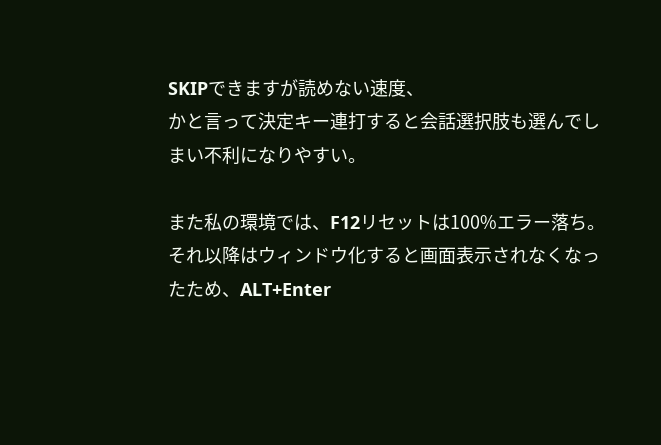SKIPできますが読めない速度、
かと言って決定キー連打すると会話選択肢も選んでしまい不利になりやすい。

また私の環境では、F12リセットは100%エラー落ち。それ以降はウィンドウ化すると画面表示されなくなったため、ALT+Enter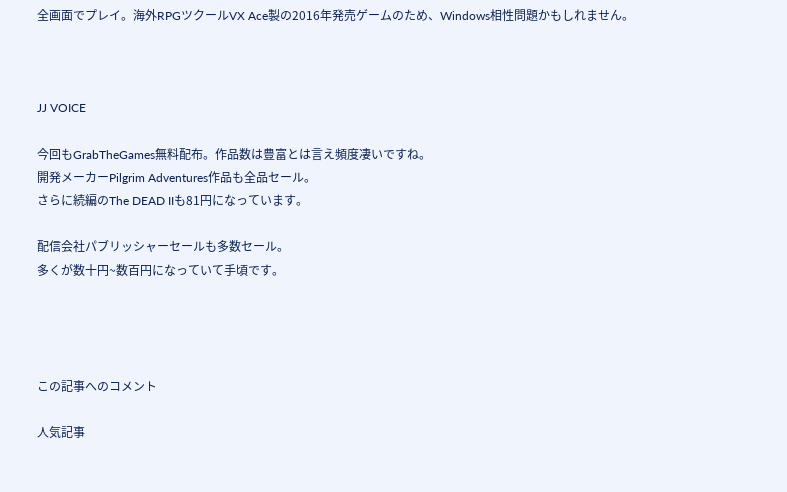全画面でプレイ。海外RPGツクールVX Ace製の2016年発売ゲームのため、Windows相性問題かもしれません。



JJ VOICE

今回もGrabTheGames無料配布。作品数は豊富とは言え頻度凄いですね。
開発メーカーPilgrim Adventures作品も全品セール。
さらに続編のThe DEAD IIも81円になっています。

配信会社パブリッシャーセールも多数セール。
多くが数十円~数百円になっていて手頃です。




この記事へのコメント

人気記事